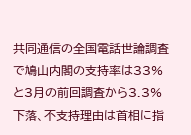共同通信の全国電話世論調査で鳩山内閣の支持率は33%と3月の前回調査から3.3%下落、不支持理由は首相に指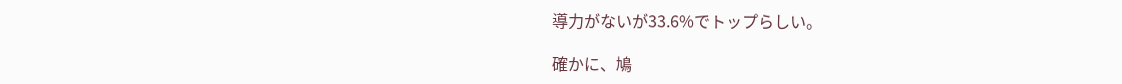導力がないが33.6%でトップらしい。

確かに、鳩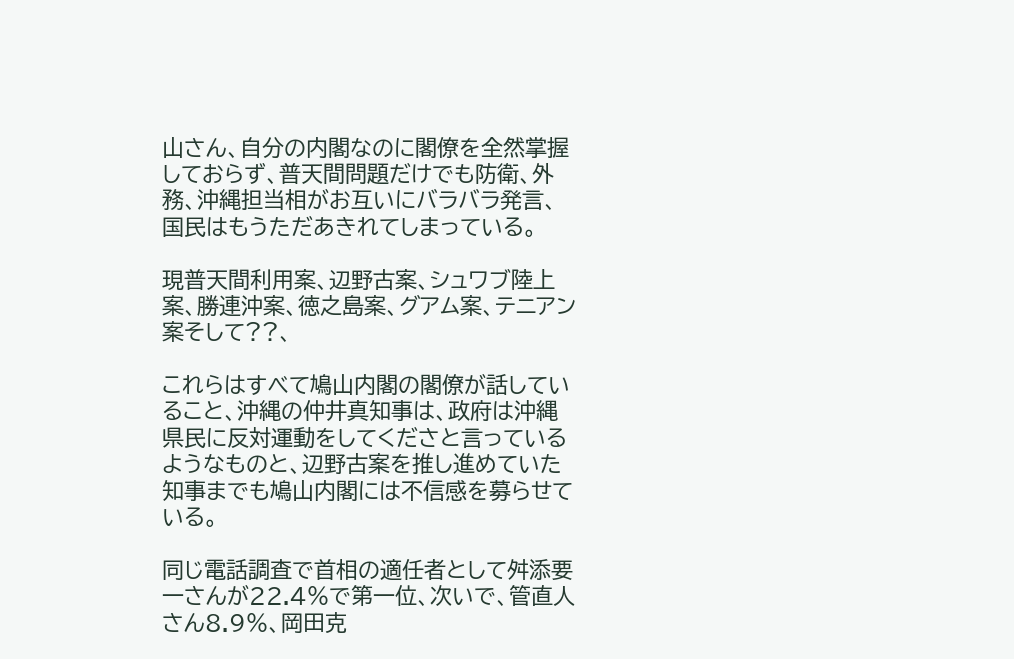山さん、自分の内閣なのに閣僚を全然掌握しておらず、普天間問題だけでも防衛、外務、沖縄担当相がお互いにバラバラ発言、国民はもうただあきれてしまっている。

現普天間利用案、辺野古案、シュワブ陸上案、勝連沖案、徳之島案、グアム案、テニアン案そして??、

これらはすべて鳩山内閣の閣僚が話していること、沖縄の仲井真知事は、政府は沖縄県民に反対運動をしてくださと言っているようなものと、辺野古案を推し進めていた知事までも鳩山内閣には不信感を募らせている。

同じ電話調査で首相の適任者として舛添要一さんが22.4%で第一位、次いで、管直人さん8.9%、岡田克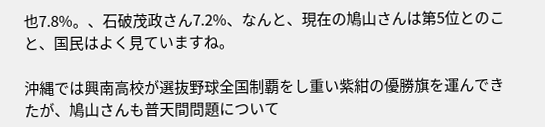也7.8%。、石破茂政さん7.2%、なんと、現在の鳩山さんは第5位とのこと、国民はよく見ていますね。

沖縄では興南高校が選抜野球全国制覇をし重い紫紺の優勝旗を運んできたが、鳩山さんも普天間問題について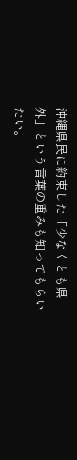沖縄県民に約束した「少なくとも県外」という言葉の重みも知ってもらいたい。